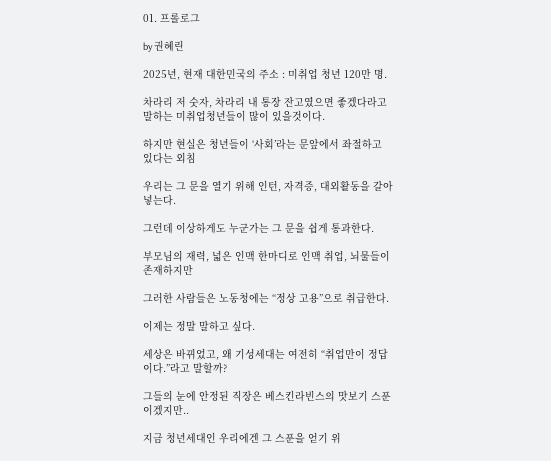01. 프롤로그

by 권혜린

2025년, 현재 대한민국의 주소 : 미취업 청년 120만 명.

차라리 저 숫자, 차라리 내 통장 잔고였으면 좋겠다라고 말하는 미취업청년들이 많이 있을것이다.

하지만 현실은 청년들이 ‘사회’라는 문앞에서 좌절하고 있다는 외침

우리는 그 문을 열기 위해 인턴, 자격증, 대외활동을 갈아넣는다.

그런데 이상하게도 누군가는 그 문을 쉽게 통과한다.

부모님의 재력, 넓은 인맥 한마디로 인맥 취업, 뇌물들이 존재하지만

그러한 사람들은 노동청에는 “정상 고용”으로 취급한다.

이제는 정말 말하고 싶다.

세상은 바뀌었고, 왜 기성세대는 여전히 “취업만이 정답이다.”라고 말할까?

그들의 눈에 안정된 직장은 베스킨라빈스의 맛보기 스푼이겠지만..

지금 청년세대인 우리에겐 그 스푼을 얻기 위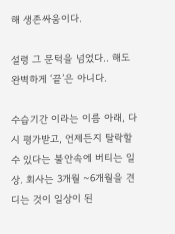해 생존싸움이다.

설령 그 문턱을 넘었다.. 해도 완벽하게 ‘끝’은 아니다.

수습기간 이라는 이름 아래, 다시 평가받고, 언제든지 탈락할 수 있다는 불안속에 버티는 일상. 회사는 3개월 ~6개월을 견디는 것이 일상이 된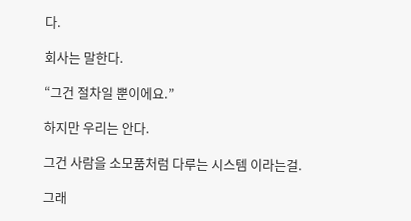다.

회사는 말한다.

“그건 절차일 뿐이에요.”

하지만 우리는 안다.

그건 사람을 소모품처럼 다루는 시스템 이라는걸.

그래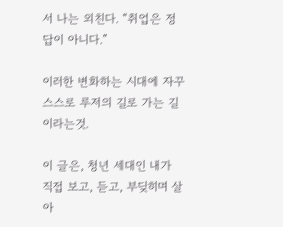서 나는 외친다. “취업은 정답이 아니다.”

이러한 변화하는 시대에 자꾸 스스로 루저의 길로 가는 길이라는것.

이 글은, 청년 세대인 내가 직접 보고, 듣고, 부딪히며 살아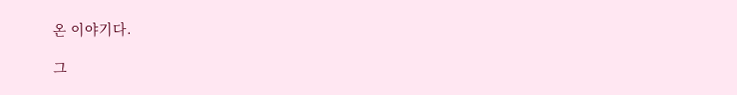온 이야기다.

그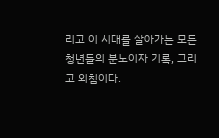리고 이 시대를 살아가는 모든 청년들의 분노이자 기록, 그리고 외침이다.